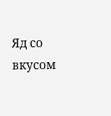Яд со вкусом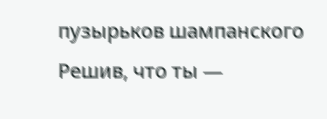пузырьков шампанского
Решив, что ты —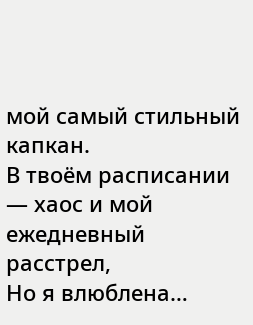мой самый стильный капкан.
В твоём расписании — хаос и мой ежедневный расстрел,
Но я влюблена…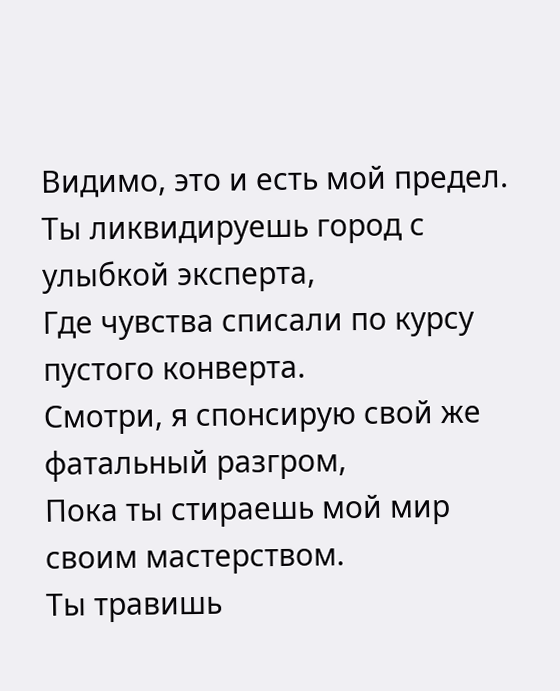Видимо, это и есть мой предел.
Ты ликвидируешь город с улыбкой эксперта,
Где чувства списали по курсу пустого конверта.
Смотри, я спонсирую свой же фатальный разгром,
Пока ты стираешь мой мир своим мастерством.
Ты травишь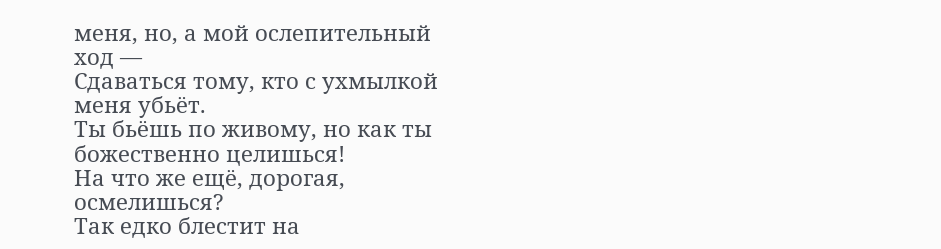меня, но, а мой ослепительный ход —
Сдаваться тому, кто с ухмылкой меня убьёт.
Ты бьёшь по живому, но как ты божественно целишься!
На что же ещё, дорогая, осмелишься?
Так едко блестит на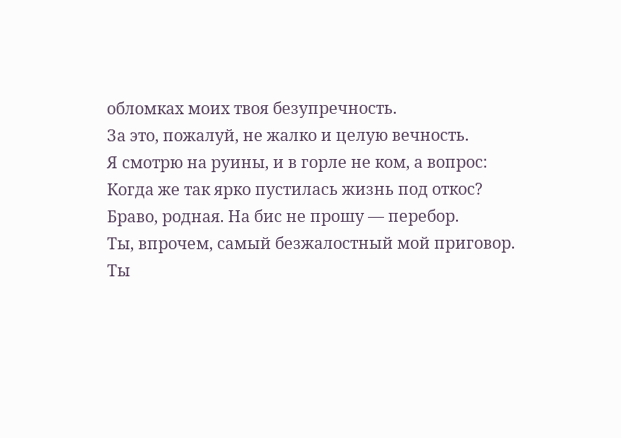обломках моих твоя безупречность.
За это, пожалуй, не жалко и целую вечность.
Я смотрю на руины, и в горле не ком, а вопрос:
Когда же так ярко пустилась жизнь под откос?
Браво, родная. На бис не прошу — перебор.
Ты, впрочем, самый безжалостный мой приговор.
Ты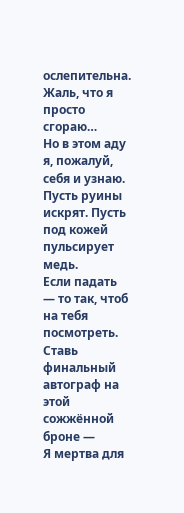ослепительна. Жаль, что я просто сгораю…
Но в этом аду я, пожалуй, себя и узнаю.
Пусть руины искрят. Пусть под кожей пульсирует медь.
Если падать — то так, чтоб на тебя посмотреть.
Ставь финальный автограф на этой сожжённой броне —
Я мертва для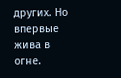других. Но впервые жива в огне.